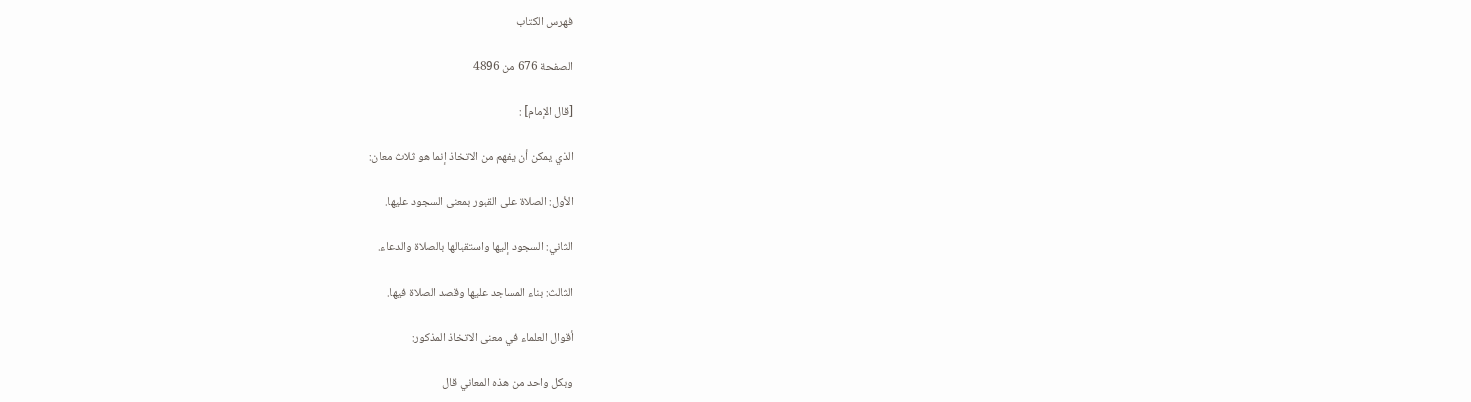فهرس الكتاب

الصفحة 676 من 4896

[قال الإمام] :

الذي يمكن أن يفهم من الاتخاذ إنما هو ثلاث معان:

الأول: الصلاة على القبور بمعنى السجود عليها.

الثاني: السجود إليها واستقبالها بالصلاة والدعاء.

الثالث: بناء المساجد عليها وقصد الصلاة فيها.

أقوال العلماء في معنى الاتخاذ المذكور:

وبكل واحد من هذه المعاني قال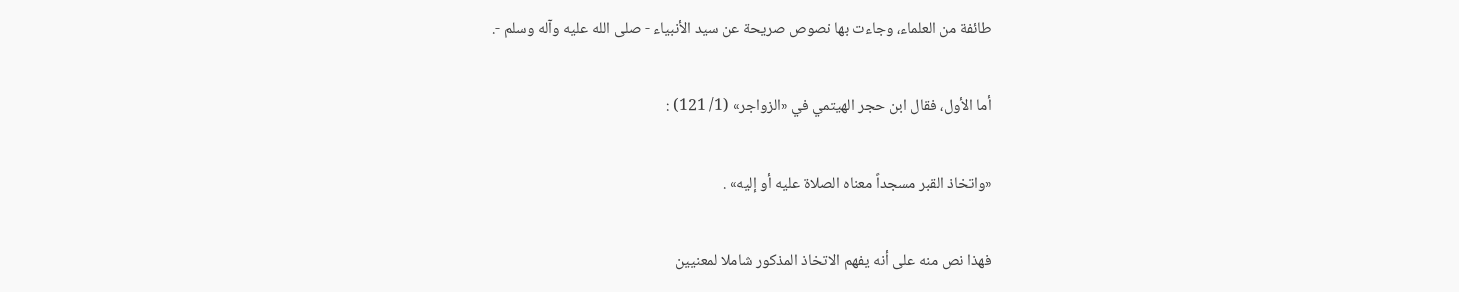طائفة من العلماء، وجاءت بها نصوص صريحة عن سيد الأنبياء - صلى الله عليه وآله وسلم -.

أما الأول، فقال ابن حجر الهيتمي في «الزواجر» (1/ 121) :

«واتخاذ القبر مسجداً معناه الصلاة عليه أو إليه» .

فهذا نص منه على أنه يفهم الاتخاذ المذكور شاملا لمعنيين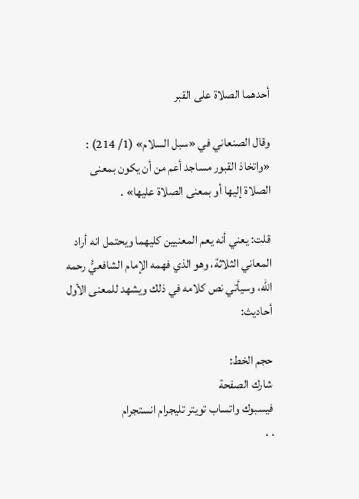أحدهما الصلاة على القبر

وقال الصنعاني في «سبل السلام» (1/ 214) : «واتخاذ القبور مساجد أعم من أن يكون بمعنى الصلاة إليها أو بمعنى الصلاة عليها» .

قلت: يعني أنه يعم المعنيين كليهما ويحتمل انه أراد المعاني الثلاثة، وهو الذي فهمه الإمام الشافعيُّ رحمه الله، وسيأتي نص كلامه في ذلك ويشهد للمعنى الأول أحاديث:

حجم الخط:
شارك الصفحة
فيسبوك واتساب تويتر تليجرام انستجرام
. .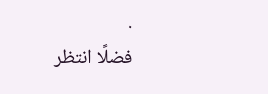.
فضلًا انتظر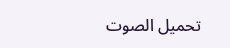تحميل الصوت